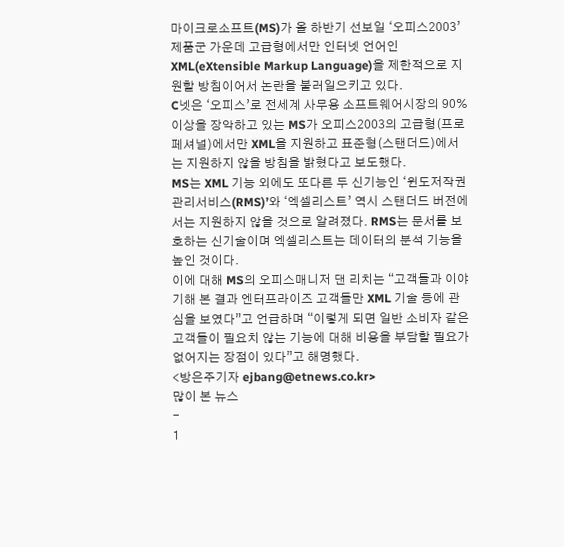마이크로소프트(MS)가 올 하반기 선보일 ‘오피스2003’ 제품군 가운데 고급형에서만 인터넷 언어인 XML(eXtensible Markup Language)을 제한적으로 지원할 방침이어서 논란을 불러일으키고 있다.
C넷은 ‘오피스’로 전세계 사무용 소프트웨어시장의 90% 이상을 장악하고 있는 MS가 오피스2003의 고급형(프로페셔널)에서만 XML을 지원하고 표준형(스탠더드)에서는 지원하지 않을 방침을 밝혔다고 보도했다.
MS는 XML 기능 외에도 또다른 두 신기능인 ‘윈도저작권관리서비스(RMS)’와 ‘엑셀리스트’ 역시 스탠더드 버전에서는 지원하지 않을 것으로 알려졌다. RMS는 문서를 보호하는 신기술이며 엑셀리스트는 데이터의 분석 기능을 높인 것이다.
이에 대해 MS의 오피스매니저 댄 리치는 “고객들과 이야기해 본 결과 엔터프라이즈 고객들만 XML 기술 등에 관심을 보였다”고 언급하며 “이렇게 되면 일반 소비자 같은 고객들이 필요치 않는 기능에 대해 비용을 부담할 필요가 없어지는 장점이 있다”고 해명했다.
<방은주기자 ejbang@etnews.co.kr>
많이 본 뉴스
-
1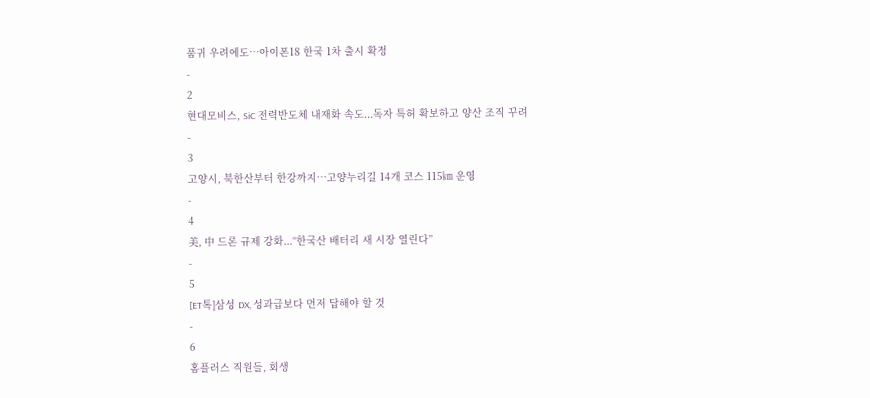품귀 우려에도…아이폰18 한국 1차 출시 확정
-
2
현대모비스, SiC 전력반도체 내재화 속도...독자 특허 확보하고 양산 조직 꾸려
-
3
고양시, 북한산부터 한강까지…고양누리길 14개 코스 115㎞ 운영
-
4
美, 中 드론 규제 강화...“한국산 배터리 새 시장 열린다”
-
5
[ET톡]삼성 DX, 성과급보다 먼저 답해야 할 것
-
6
홈플러스 직원들, 회생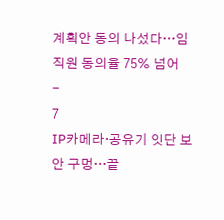계획안 동의 나섰다…임직원 동의율 75% 넘어
-
7
IP카메라·공유기 잇단 보안 구멍…끝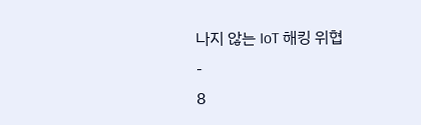나지 않는 IoT 해킹 위협
-
8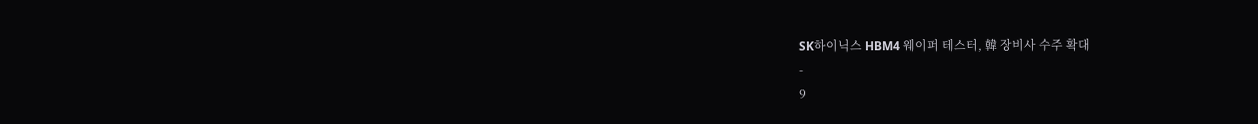SK하이닉스 HBM4 웨이퍼 테스터, 韓 장비사 수주 확대
-
9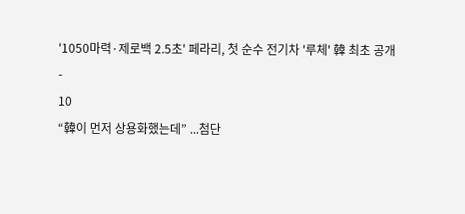'1050마력·제로백 2.5초' 페라리, 첫 순수 전기차 '루체' 韓 최초 공개
-
10
“韓이 먼저 상용화했는데” ...첨단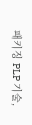패키징 PLP 기술,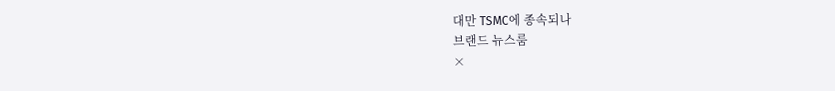대만 TSMC에 종속되나
브랜드 뉴스룸
×